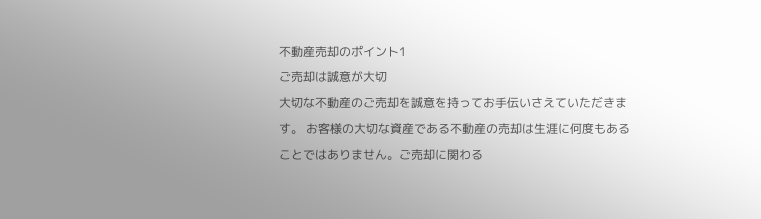不動産売却のポイント1
ご売却は誠意が大切
大切な不動産のご売却を誠意を持ってお手伝いさえていただきます。 お客様の大切な資産である不動産の売却は生涯に何度もあることではありません。ご売却に関わる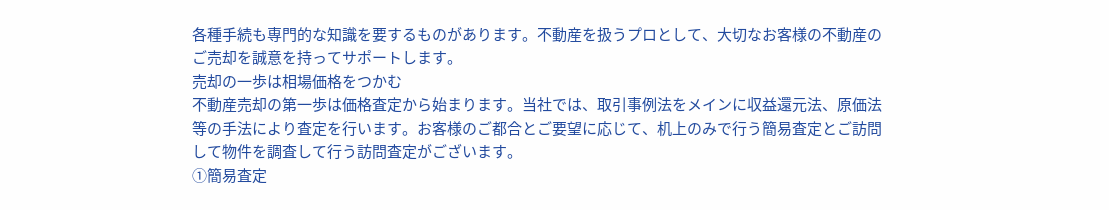各種手続も専門的な知識を要するものがあります。不動産を扱うプロとして、大切なお客様の不動産のご売却を誠意を持ってサポートします。
売却の一歩は相場価格をつかむ
不動産売却の第一歩は価格査定から始まります。当社では、取引事例法をメインに収益還元法、原価法等の手法により査定を行います。お客様のご都合とご要望に応じて、机上のみで行う簡易査定とご訪問して物件を調査して行う訪問査定がございます。
①簡易査定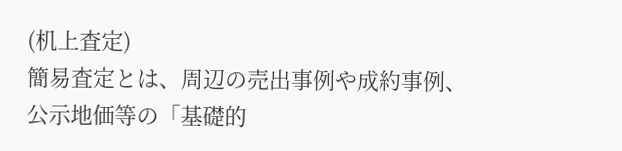(机上査定)
簡易査定とは、周辺の売出事例や成約事例、公示地価等の「基礎的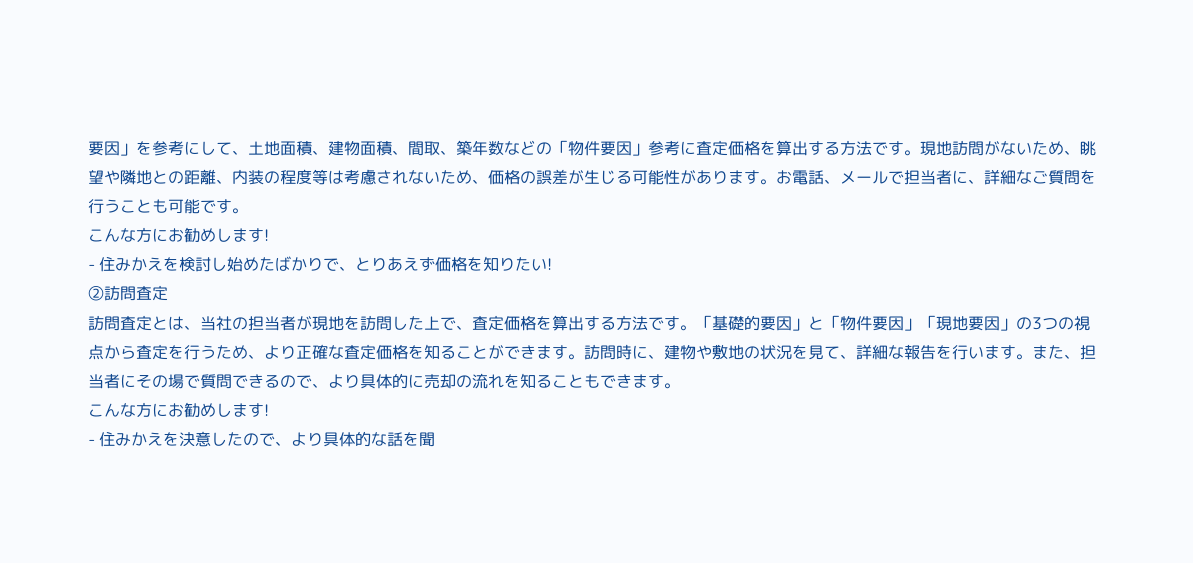要因」を参考にして、土地面積、建物面積、間取、築年数などの「物件要因」参考に査定価格を算出する方法です。現地訪問がないため、眺望や隣地との距離、内装の程度等は考慮されないため、価格の誤差が生じる可能性があります。お電話、メールで担当者に、詳細なご質問を行うことも可能です。
こんな方にお勧めします!
- 住みかえを検討し始めたばかりで、とりあえず価格を知りたい!
②訪問査定
訪問査定とは、当社の担当者が現地を訪問した上で、査定価格を算出する方法です。「基礎的要因」と「物件要因」「現地要因」の3つの視点から査定を行うため、より正確な査定価格を知ることができます。訪問時に、建物や敷地の状況を見て、詳細な報告を行います。また、担当者にその場で質問できるので、より具体的に売却の流れを知ることもできます。
こんな方にお勧めします!
- 住みかえを決意したので、より具体的な話を聞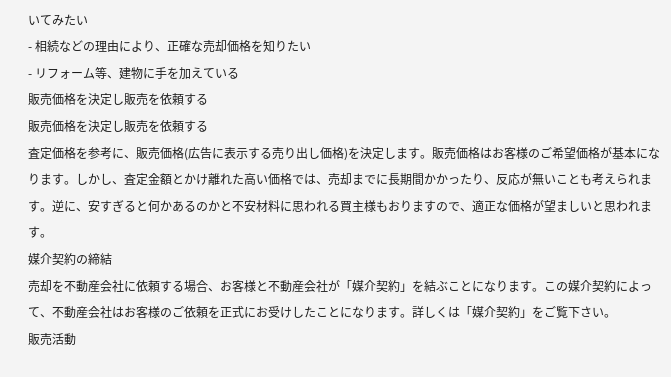いてみたい
- 相続などの理由により、正確な売却価格を知りたい
- リフォーム等、建物に手を加えている
販売価格を決定し販売を依頼する
販売価格を決定し販売を依頼する
査定価格を参考に、販売価格(広告に表示する売り出し価格)を決定します。販売価格はお客様のご希望価格が基本になります。しかし、査定金額とかけ離れた高い価格では、売却までに長期間かかったり、反応が無いことも考えられます。逆に、安すぎると何かあるのかと不安材料に思われる買主様もおりますので、適正な価格が望ましいと思われます。
媒介契約の締結
売却を不動産会社に依頼する場合、お客様と不動産会社が「媒介契約」を結ぶことになります。この媒介契約によって、不動産会社はお客様のご依頼を正式にお受けしたことになります。詳しくは「媒介契約」をご覧下さい。
販売活動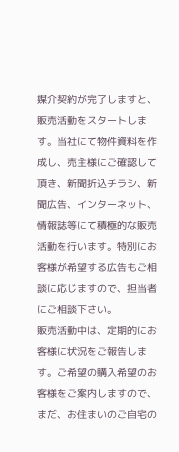媒介契約が完了しますと、販売活動をスタートします。当社にて物件資料を作成し、売主様にご確認して頂き、新聞折込チラシ、新聞広告、インターネット、情報誌等にて積極的な販売活動を行います。特別にお客様が希望する広告もご相談に応じますので、担当者にご相談下さい。
販売活動中は、定期的にお客様に状況をご報告します。ご希望の購入希望のお客様をご案内しますので、まだ、お住まいのご自宅の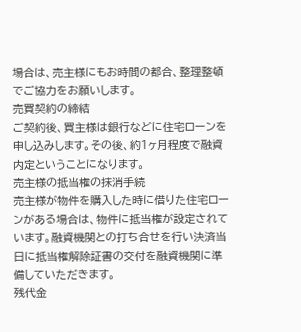場合は、売主様にもお時間の都合、整理整頓でご協力をお願いします。
売買契約の締結
ご契約後、買主様は銀行などに住宅ローンを申し込みします。その後、約1ヶ月程度で融資内定ということになります。
売主様の抵当権の抹消手続
売主様が物件を購入した時に借りた住宅ローンがある場合は、物件に抵当権が設定されています。融資機関との打ち合せを行い決済当日に抵当権解除証書の交付を融資機関に準備していただきます。
残代金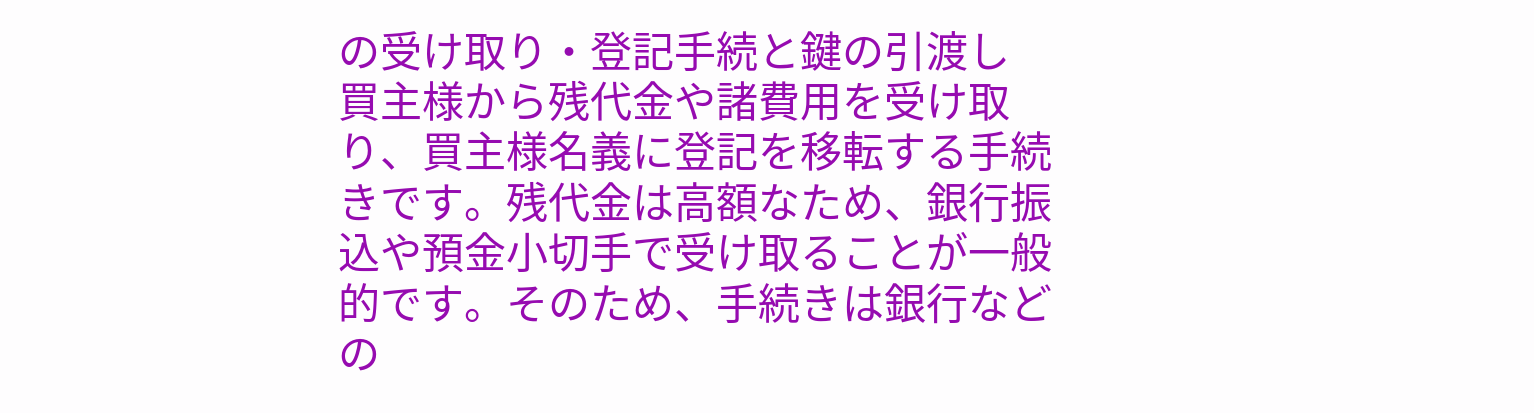の受け取り・登記手続と鍵の引渡し
買主様から残代金や諸費用を受け取り、買主様名義に登記を移転する手続きです。残代金は高額なため、銀行振込や預金小切手で受け取ることが一般的です。そのため、手続きは銀行などの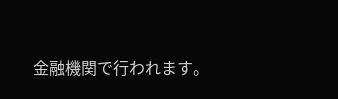金融機関で行われます。